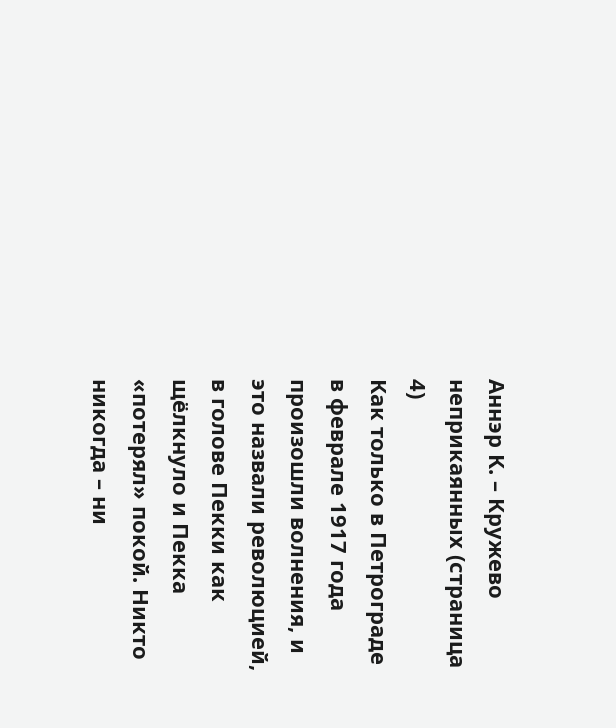Аннэр К. – Кружево неприкаянных (страница 4)
Как только в Петрограде в феврале 1917 года произошли волнения, и это назвали революцией, в голове Пекки как щёлкнуло и Пекка «потерял» покой. Никто никогда – ни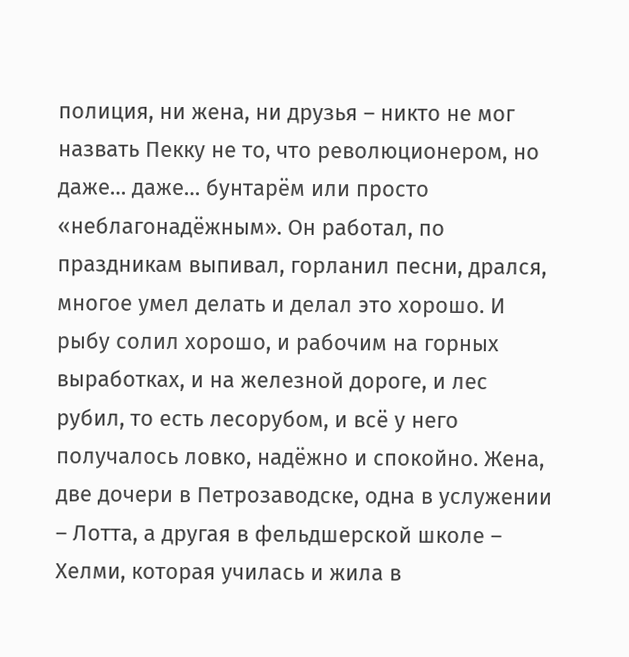полиция, ни жена, ни друзья – никто не мог назвать Пекку не то, что революционером, но даже… даже… бунтарём или просто «неблагонадёжным». Он работал, по праздникам выпивал, горланил песни, дрался, многое умел делать и делал это хорошо. И рыбу солил хорошо, и рабочим на горных выработках, и на железной дороге, и лес рубил, то есть лесорубом, и всё у него получалось ловко, надёжно и спокойно. Жена, две дочери в Петрозаводске, одна в услужении – Лотта, а другая в фельдшерской школе – Хелми, которая училась и жила в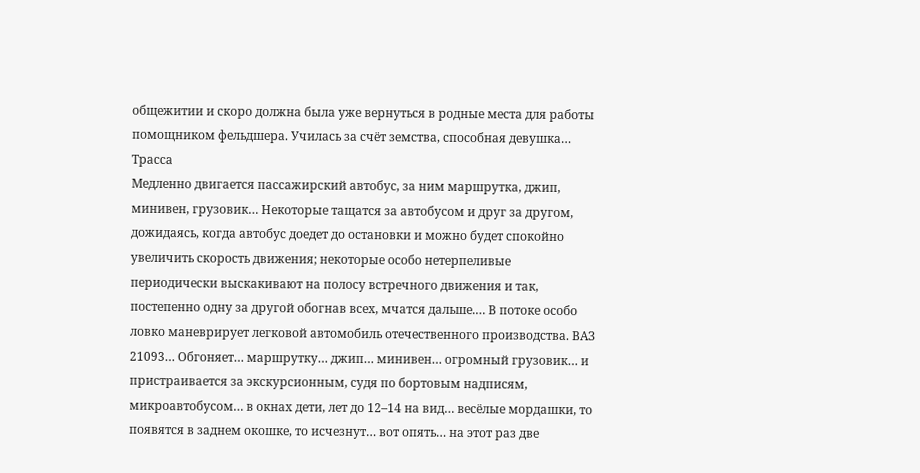общежитии и скоро должна была уже вернуться в родные места для работы помощником фельдшера. Училась за счёт земства, способная девушка…
Трасса
Медленно двигается пассажирский автобус, за ним маршрутка, джип, минивен, грузовик… Некоторые тащатся за автобусом и друг за другом, дожидаясь, когда автобус доедет до остановки и можно будет спокойно увеличить скорость движения; некоторые особо нетерпеливые периодически выскакивают на полосу встречного движения и так, постепенно одну за другой обогнав всех, мчатся дальше.… В потоке особо ловко маневрирует легковой автомобиль отечественного производства. ВАЗ 21093… Обгоняет… маршрутку… джип… минивен… огромный грузовик… и пристраивается за экскурсионным, судя по бортовым надписям, микроавтобусом… в окнах дети, лет до 12–14 на вид… весёлые мордашки, то появятся в заднем окошке, то исчезнут… вот опять… на этот раз две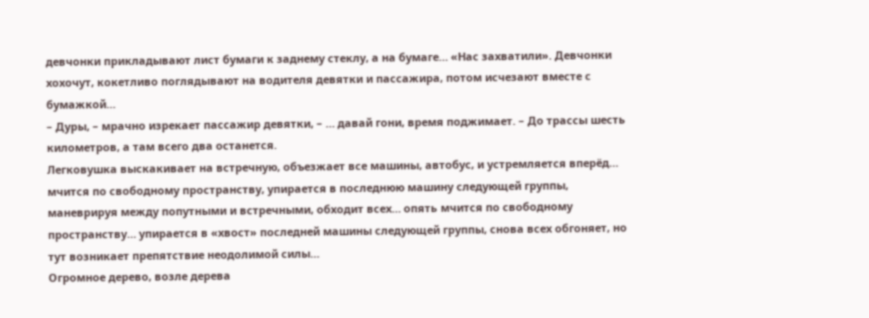девчонки прикладывают лист бумаги к заднему стеклу, а на бумаге… «Нас захватили». Девчонки хохочут, кокетливо поглядывают на водителя девятки и пассажира, потом исчезают вместе с бумажкой…
– Дуры, – мрачно изрекает пассажир девятки, – … давай гони, время поджимает. – До трассы шесть километров, а там всего два останется.
Легковушка выскакивает на встречную, объезжает все машины, автобус, и устремляется вперёд… мчится по свободному пространству, упирается в последнюю машину следующей группы, маневрируя между попутными и встречными, обходит всех… опять мчится по свободному пространству… упирается в «хвост» последней машины следующей группы, снова всех обгоняет, но тут возникает препятствие неодолимой силы…
Огромное дерево, возле дерева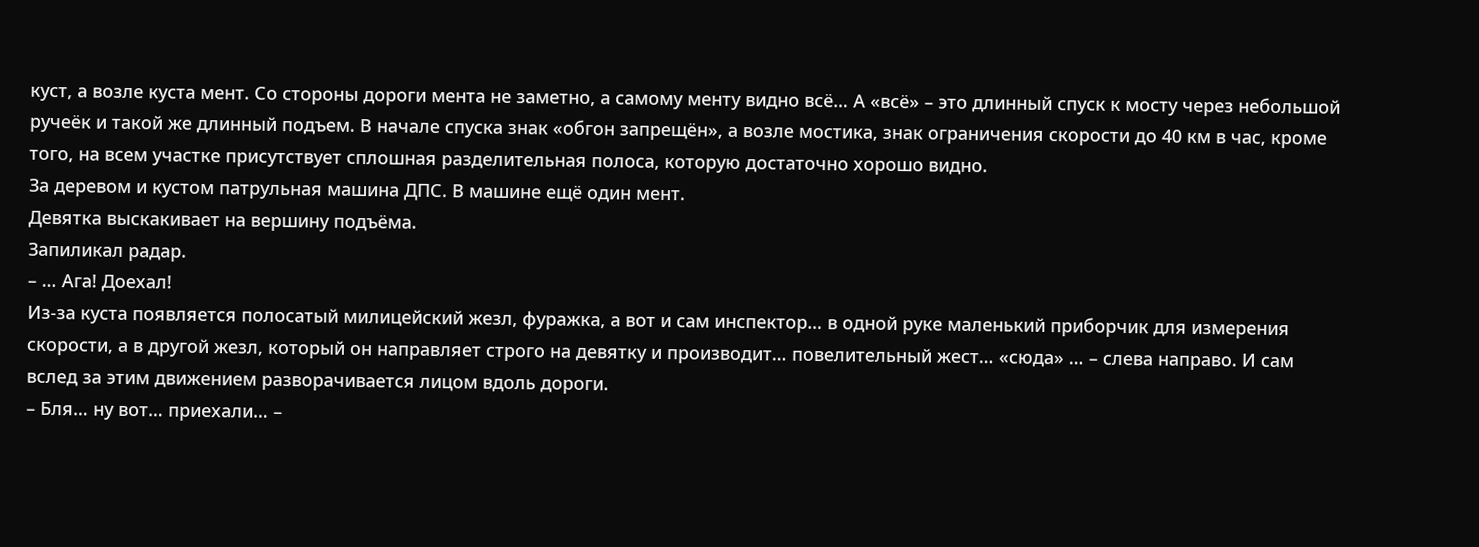куст, а возле куста мент. Со стороны дороги мента не заметно, а самому менту видно всё… А «всё» – это длинный спуск к мосту через небольшой ручеёк и такой же длинный подъем. В начале спуска знак «обгон запрещён», а возле мостика, знак ограничения скорости до 40 км в час, кроме того, на всем участке присутствует сплошная разделительная полоса, которую достаточно хорошо видно.
За деревом и кустом патрульная машина ДПС. В машине ещё один мент.
Девятка выскакивает на вершину подъёма.
Запиликал радар.
– … Ага! Доехал!
Из‑за куста появляется полосатый милицейский жезл, фуражка, а вот и сам инспектор… в одной руке маленький приборчик для измерения скорости, а в другой жезл, который он направляет строго на девятку и производит… повелительный жест… «сюда» … – слева направо. И сам вслед за этим движением разворачивается лицом вдоль дороги.
– Бля… ну вот… приехали… –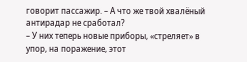говорит пассажир. – А что же твой хвалёный антирадар не сработал?
– У них теперь новые приборы, «стреляет» в упор, на поражение, этот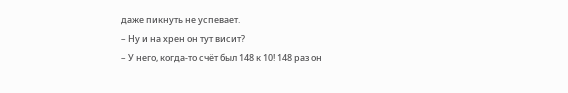даже пикнуть не успевает.
– Ну и на хрен он тут висит?
– У него, когда‑то счёт был 148 к 10! 148 раз он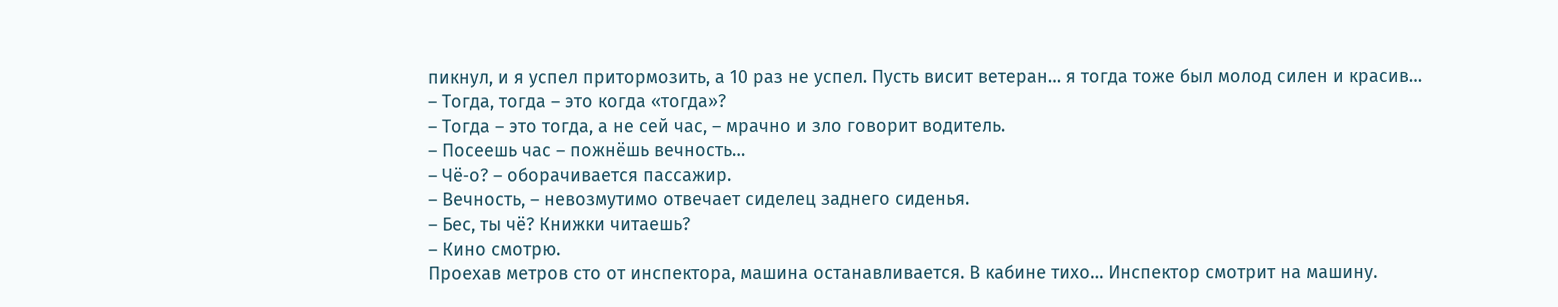пикнул, и я успел притормозить, а 10 раз не успел. Пусть висит ветеран… я тогда тоже был молод силен и красив…
– Тогда, тогда – это когда «тогда»?
– Тогда – это тогда, а не сей час, – мрачно и зло говорит водитель.
– Посеешь час – пожнёшь вечность…
– Чё‑о? – оборачивается пассажир.
– Вечность, – невозмутимо отвечает сиделец заднего сиденья.
– Бес, ты чё? Книжки читаешь?
– Кино смотрю.
Проехав метров сто от инспектора, машина останавливается. В кабине тихо… Инспектор смотрит на машину.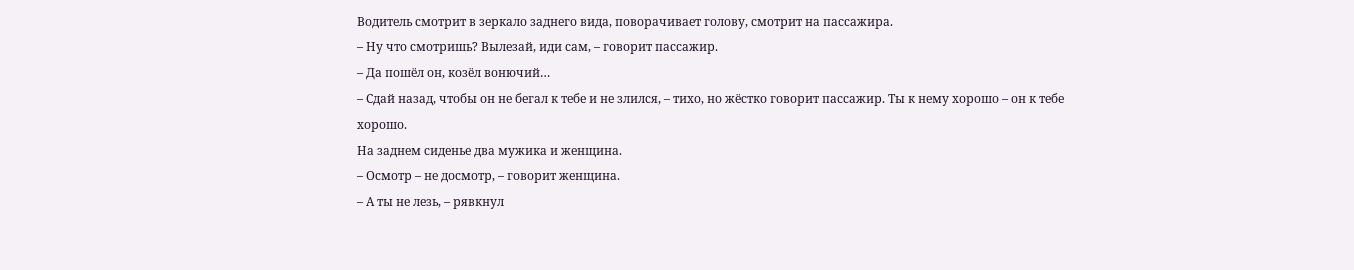Водитель смотрит в зеркало заднего вида, поворачивает голову, смотрит на пассажира.
– Ну что смотришь? Вылезай, иди сам, – говорит пассажир.
– Да пошёл он, козёл вонючий…
– Сдай назад, чтобы он не бегал к тебе и не злился, – тихо, но жёстко говорит пассажир. Ты к нему хорошо – он к тебе хорошо.
На заднем сиденье два мужика и женщина.
– Осмотр – не досмотр, – говорит женщина.
– А ты не лезь, – рявкнул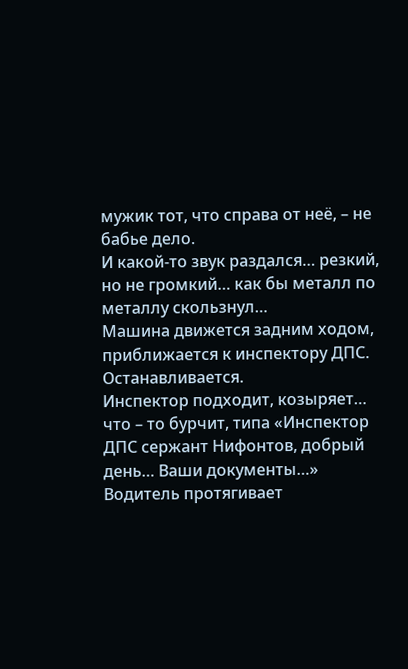мужик тот, что справа от неё, – не бабье дело.
И какой‑то звук раздался… резкий, но не громкий… как бы металл по металлу скользнул…
Машина движется задним ходом, приближается к инспектору ДПС. Останавливается.
Инспектор подходит, козыряет… что – то бурчит, типа «Инспектор ДПС сержант Нифонтов, добрый день… Ваши документы…» Водитель протягивает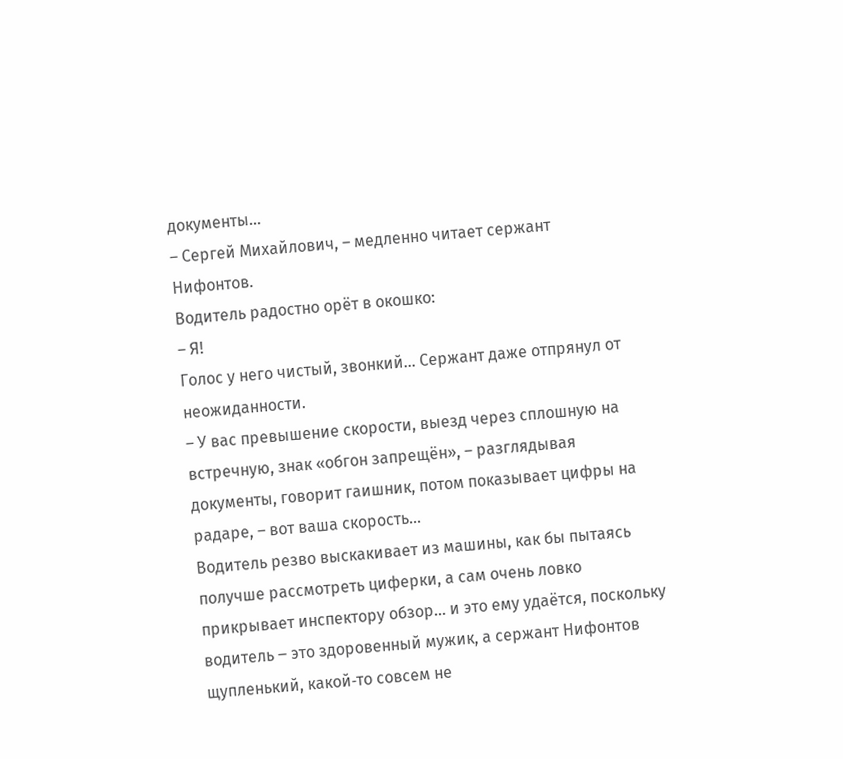документы…
– Сергей Михайлович, – медленно читает сержант Нифонтов.
Водитель радостно орёт в окошко:
– Я!
Голос у него чистый, звонкий… Сержант даже отпрянул от неожиданности.
– У вас превышение скорости, выезд через сплошную на встречную, знак «обгон запрещён», – разглядывая документы, говорит гаишник, потом показывает цифры на радаре, – вот ваша скорость…
Водитель резво выскакивает из машины, как бы пытаясь получше рассмотреть циферки, а сам очень ловко прикрывает инспектору обзор… и это ему удаётся, поскольку водитель ‒ это здоровенный мужик, а сержант Нифонтов щупленький, какой‑то совсем не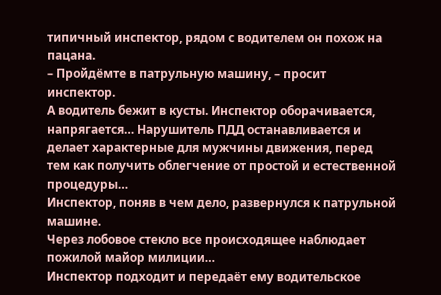типичный инспектор, рядом с водителем он похож на пацана.
– Пройдёмте в патрульную машину, – просит инспектор.
А водитель бежит в кусты. Инспектор оборачивается, напрягается… Нарушитель ПДД останавливается и делает характерные для мужчины движения, перед тем как получить облегчение от простой и естественной процедуры…
Инспектор, поняв в чем дело, развернулся к патрульной машине.
Через лобовое стекло все происходящее наблюдает пожилой майор милиции…
Инспектор подходит и передаёт ему водительское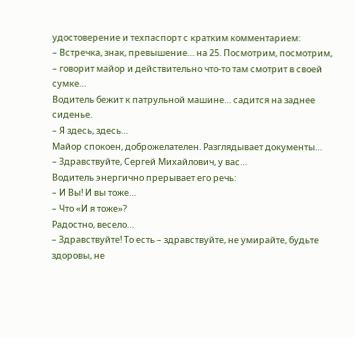удостоверение и техпаспорт с кратким комментарием:
– Встречка, знак, превышение… на 25. Посмотрим, посмотрим, – говорит майор и действительно что‑то там смотрит в своей сумке…
Водитель бежит к патрульной машине… садится на заднее сиденье.
– Я здесь, здесь…
Майор спокоен, доброжелателен. Разглядывает документы…
– Здравствуйте, Сергей Михайлович, у вас…
Водитель энергично прерывает его речь:
– И Вы! И вы тоже…
– Что «И я тоже»?
Радостно, весело…
– Здравствуйте! То есть – здравствуйте, не умирайте, будьте здоровы, не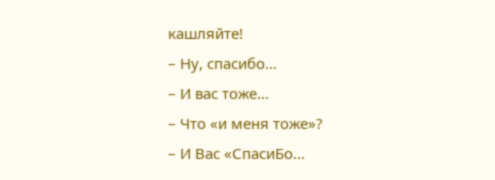кашляйте!
– Ну, спасибо…
– И вас тоже…
– Что «и меня тоже»?
– И Вас «СпасиБо…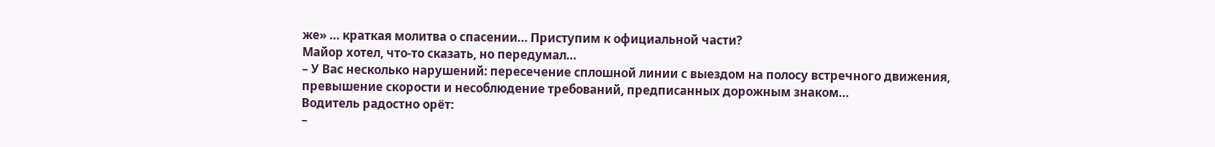же» … краткая молитва о спасении… Приступим к официальной части?
Майор хотел, что‑то сказать, но передумал…
– У Вас несколько нарушений: пересечение сплошной линии с выездом на полосу встречного движения, превышение скорости и несоблюдение требований, предписанных дорожным знаком…
Водитель радостно орёт:
–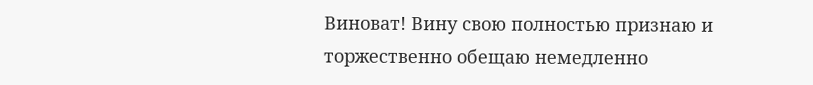Виноват! Вину свою полностью признаю и торжественно обещаю немедленно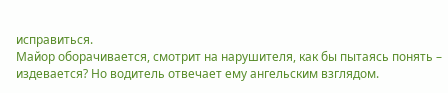исправиться.
Майор оборачивается, смотрит на нарушителя, как бы пытаясь понять – издевается? Но водитель отвечает ему ангельским взглядом.